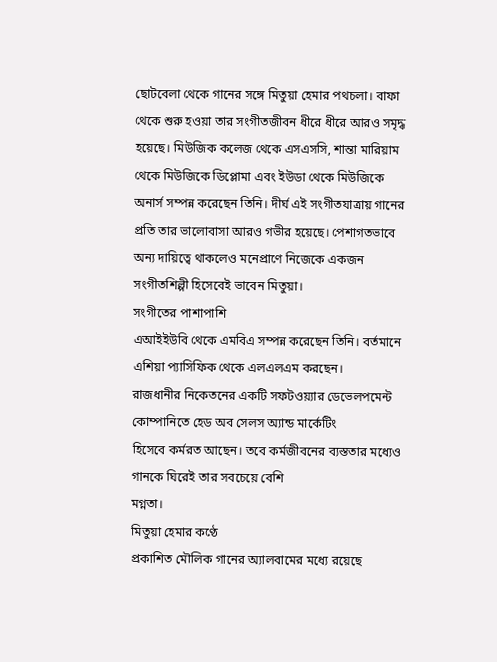ছোটবেলা থেকে গানের সঙ্গে মিতুয়া হেমার পথচলা। বাফা থেকে শুরু হওয়া তার সংগীতজীবন ধীরে ধীরে আরও সমৃদ্ধ হয়েছে। মিউজিক কলেজ থেকে এসএসসি, শান্তা মারিয়াম থেকে মিউজিকে ডিপ্লোমা এবং ইউডা থেকে মিউজিকে অনার্স সম্পন্ন করেছেন তিনি। দীর্ঘ এই সংগীতযাত্রায় গানের প্রতি তার ভালোবাসা আরও গভীর হয়েছে। পেশাগতভাবে অন্য দায়িত্বে থাকলেও মনেপ্রাণে নিজেকে একজন সংগীতশিল্পী হিসেবেই ভাবেন মিতুয়া।
সংগীতের পাশাপাশি
এআইইউবি থেকে এমবিএ সম্পন্ন করেছেন তিনি। বর্তমানে এশিয়া প্যাসিফিক থেকে এলএলএম করছেন।
রাজধানীর নিকেতনের একটি সফটওয়্যার ডেভেলপমেন্ট কোম্পানিতে হেড অব সেলস অ্যান্ড মার্কেটিং
হিসেবে কর্মরত আছেন। তবে কর্মজীবনের ব্যস্ততার মধ্যেও গানকে ঘিরেই তার সবচেয়ে বেশি
মগ্নতা।
মিতুয়া হেমার কণ্ঠে
প্রকাশিত মৌলিক গানের অ্যালবামের মধ্যে রয়েছে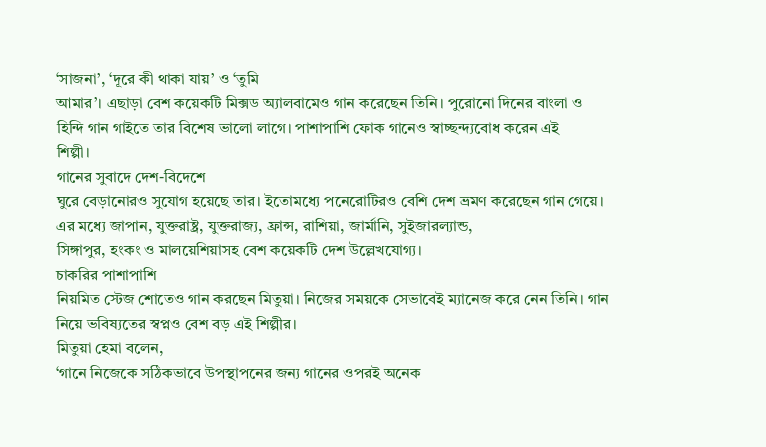‘সাজনা’, ‘দূরে কী থাকা যায়’ ও ‘তুমি
আমার’। এছাড়া বেশ কয়েকটি মিক্সড অ্যালবামেও গান করেছেন তিনি। পুরোনো দিনের বাংলা ও
হিন্দি গান গাইতে তার বিশেষ ভালো লাগে। পাশাপাশি ফোক গানেও স্বাচ্ছন্দ্যবোধ করেন এই
শিল্পী।
গানের সুবাদে দেশ-বিদেশে
ঘুরে বেড়ানোরও সুযোগ হয়েছে তার। ইতোমধ্যে পনেরোটিরও বেশি দেশ ভ্রমণ করেছেন গান গেয়ে।
এর মধ্যে জাপান, যুক্তরাষ্ট্র, যুক্তরাজ্য, ফ্রান্স, রাশিয়া, জার্মানি, সুইজারল্যান্ড,
সিঙ্গাপুর, হংকং ও মালয়েশিয়াসহ বেশ কয়েকটি দেশ উল্লেখযোগ্য।
চাকরির পাশাপাশি
নিয়মিত স্টেজ শোতেও গান করছেন মিতুয়া। নিজের সময়কে সেভাবেই ম্যানেজ করে নেন তিনি। গান
নিয়ে ভবিষ্যতের স্বপ্নও বেশ বড় এই শিল্পীর।
মিতুয়া হেমা বলেন,
‘গানে নিজেকে সঠিকভাবে উপস্থাপনের জন্য গানের ওপরই অনেক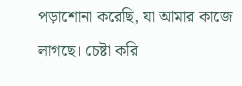পড়াশোনা করেছি, যা আমার কাজে
লাগছে। চেষ্টা করি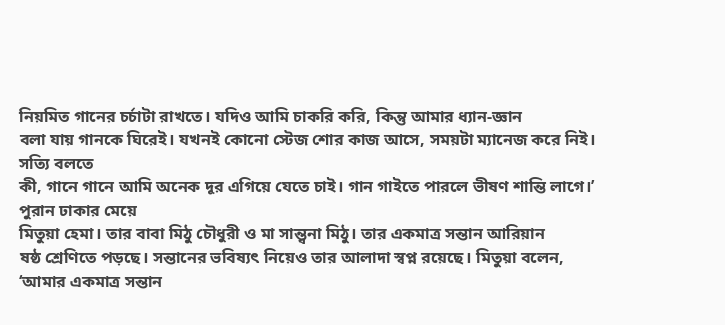নিয়মিত গানের চর্চাটা রাখতে। যদিও আমি চাকরি করি, কিন্তু আমার ধ্যান-জ্ঞান
বলা যায় গানকে ঘিরেই। যখনই কোনো স্টেজ শোর কাজ আসে, সময়টা ম্যানেজ করে নিই। সত্যি বলতে
কী, গানে গানে আমি অনেক দূর এগিয়ে যেতে চাই। গান গাইতে পারলে ভীষণ শান্তি লাগে।’
পুরান ঢাকার মেয়ে
মিতুয়া হেমা। তার বাবা মিঠু চৌধুরী ও মা সান্ত্বনা মিঠু। তার একমাত্র সন্তান আরিয়ান
ষষ্ঠ শ্রেণিতে পড়ছে। সন্তানের ভবিষ্যৎ নিয়েও তার আলাদা স্বপ্ন রয়েছে। মিতুয়া বলেন,
‘আমার একমাত্র সন্তান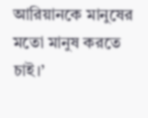আরিয়ানকে মানুষের মতো মানুষ করতে চাই।’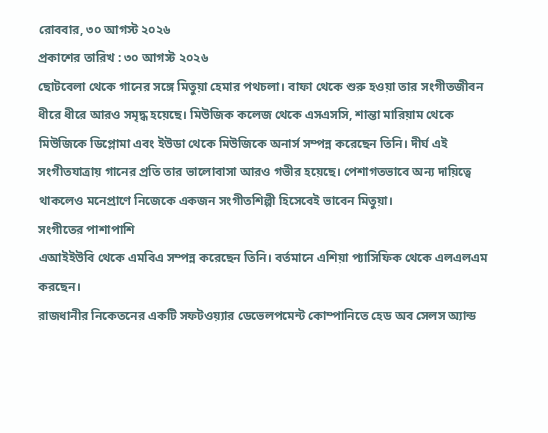রোববার, ৩০ আগস্ট ২০২৬
প্রকাশের তারিখ : ৩০ আগস্ট ২০২৬
ছোটবেলা থেকে গানের সঙ্গে মিতুয়া হেমার পথচলা। বাফা থেকে শুরু হওয়া তার সংগীতজীবন ধীরে ধীরে আরও সমৃদ্ধ হয়েছে। মিউজিক কলেজ থেকে এসএসসি, শান্তা মারিয়াম থেকে মিউজিকে ডিপ্লোমা এবং ইউডা থেকে মিউজিকে অনার্স সম্পন্ন করেছেন তিনি। দীর্ঘ এই সংগীতযাত্রায় গানের প্রতি তার ভালোবাসা আরও গভীর হয়েছে। পেশাগতভাবে অন্য দায়িত্বে থাকলেও মনেপ্রাণে নিজেকে একজন সংগীতশিল্পী হিসেবেই ভাবেন মিতুয়া।
সংগীতের পাশাপাশি
এআইইউবি থেকে এমবিএ সম্পন্ন করেছেন তিনি। বর্তমানে এশিয়া প্যাসিফিক থেকে এলএলএম করছেন।
রাজধানীর নিকেতনের একটি সফটওয়্যার ডেভেলপমেন্ট কোম্পানিতে হেড অব সেলস অ্যান্ড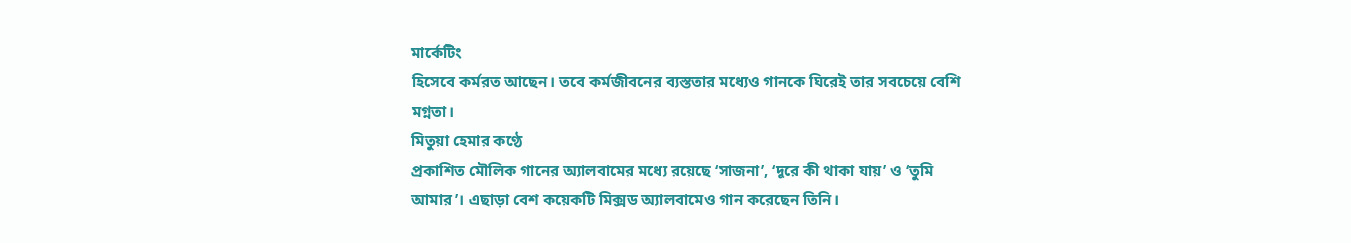মার্কেটিং
হিসেবে কর্মরত আছেন। তবে কর্মজীবনের ব্যস্ততার মধ্যেও গানকে ঘিরেই তার সবচেয়ে বেশি
মগ্নতা।
মিতুয়া হেমার কণ্ঠে
প্রকাশিত মৌলিক গানের অ্যালবামের মধ্যে রয়েছে ‘সাজনা’, ‘দূরে কী থাকা যায়’ ও ‘তুমি
আমার’। এছাড়া বেশ কয়েকটি মিক্সড অ্যালবামেও গান করেছেন তিনি।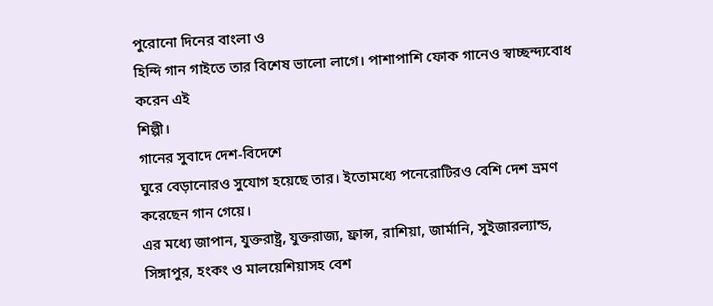পুরোনো দিনের বাংলা ও
হিন্দি গান গাইতে তার বিশেষ ভালো লাগে। পাশাপাশি ফোক গানেও স্বাচ্ছন্দ্যবোধ করেন এই
শিল্পী।
গানের সুবাদে দেশ-বিদেশে
ঘুরে বেড়ানোরও সুযোগ হয়েছে তার। ইতোমধ্যে পনেরোটিরও বেশি দেশ ভ্রমণ করেছেন গান গেয়ে।
এর মধ্যে জাপান, যুক্তরাষ্ট্র, যুক্তরাজ্য, ফ্রান্স, রাশিয়া, জার্মানি, সুইজারল্যান্ড,
সিঙ্গাপুর, হংকং ও মালয়েশিয়াসহ বেশ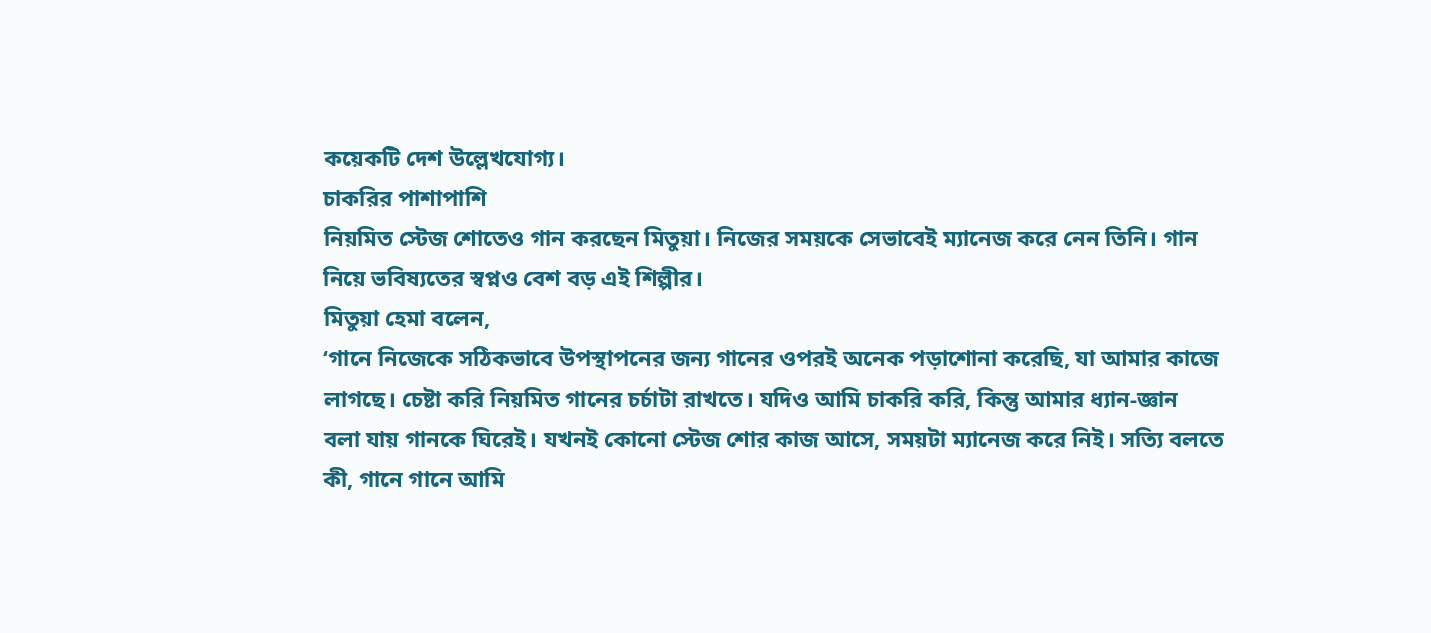কয়েকটি দেশ উল্লেখযোগ্য।
চাকরির পাশাপাশি
নিয়মিত স্টেজ শোতেও গান করছেন মিতুয়া। নিজের সময়কে সেভাবেই ম্যানেজ করে নেন তিনি। গান
নিয়ে ভবিষ্যতের স্বপ্নও বেশ বড় এই শিল্পীর।
মিতুয়া হেমা বলেন,
‘গানে নিজেকে সঠিকভাবে উপস্থাপনের জন্য গানের ওপরই অনেক পড়াশোনা করেছি, যা আমার কাজে
লাগছে। চেষ্টা করি নিয়মিত গানের চর্চাটা রাখতে। যদিও আমি চাকরি করি, কিন্তু আমার ধ্যান-জ্ঞান
বলা যায় গানকে ঘিরেই। যখনই কোনো স্টেজ শোর কাজ আসে, সময়টা ম্যানেজ করে নিই। সত্যি বলতে
কী, গানে গানে আমি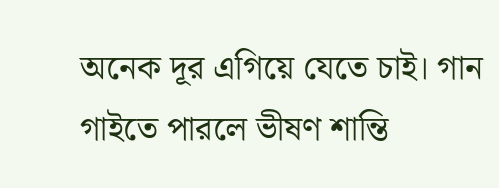অনেক দূর এগিয়ে যেতে চাই। গান গাইতে পারলে ভীষণ শান্তি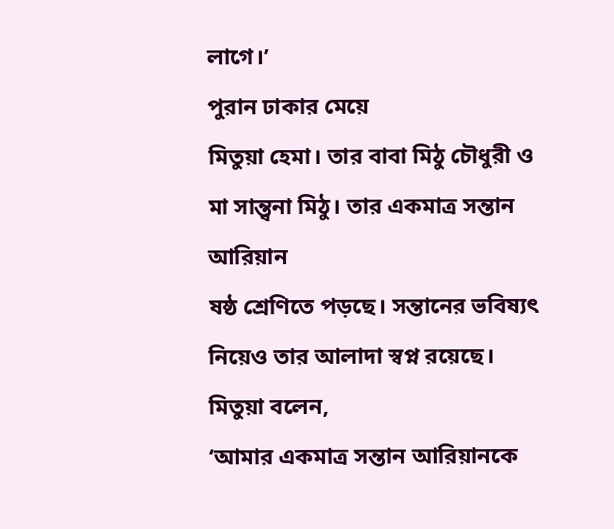লাগে।’
পুরান ঢাকার মেয়ে
মিতুয়া হেমা। তার বাবা মিঠু চৌধুরী ও মা সান্ত্বনা মিঠু। তার একমাত্র সন্তান আরিয়ান
ষষ্ঠ শ্রেণিতে পড়ছে। সন্তানের ভবিষ্যৎ নিয়েও তার আলাদা স্বপ্ন রয়েছে। মিতুয়া বলেন,
‘আমার একমাত্র সন্তান আরিয়ানকে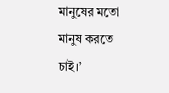মানুষের মতো মানুষ করতে চাই।’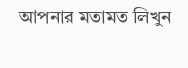আপনার মতামত লিখুন